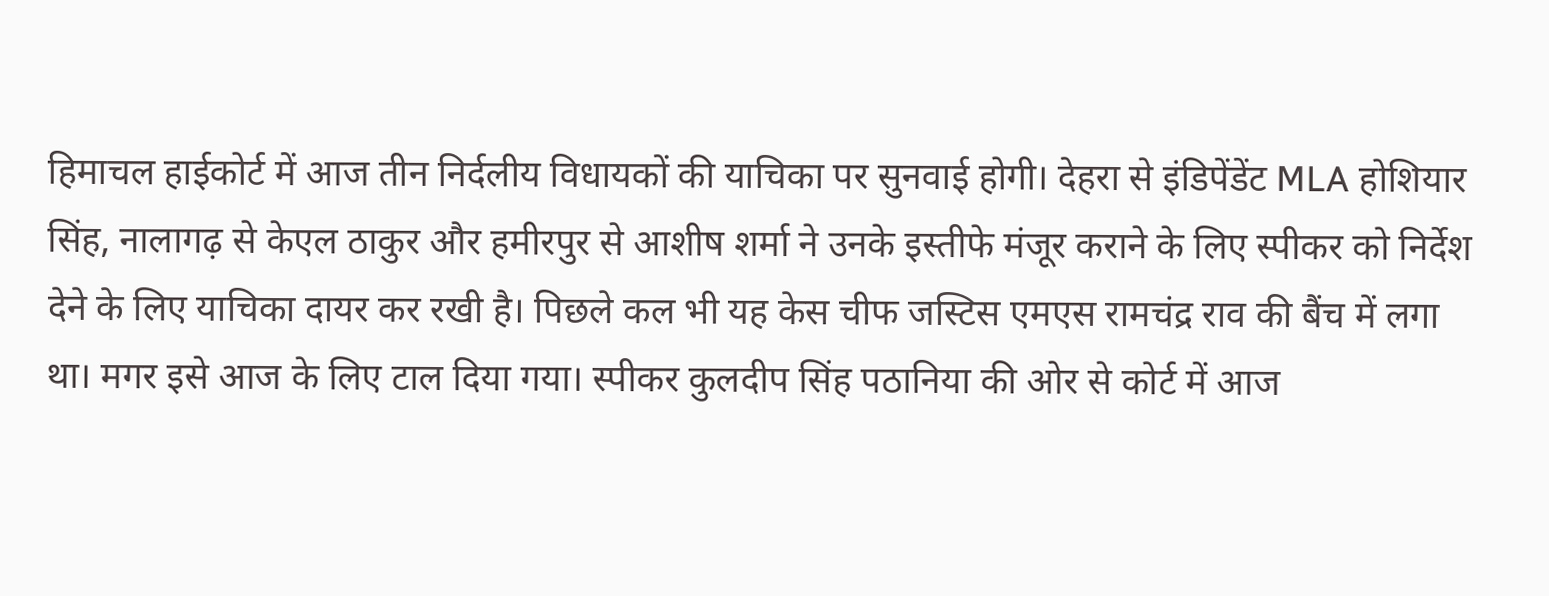हिमाचल हाईकोर्ट में आज तीन निर्दलीय विधायकों की याचिका पर सुनवाई होगी। देहरा से इंडिपेंडेंट MLA होशियार सिंह, नालागढ़ से केएल ठाकुर और हमीरपुर से आशीष शर्मा ने उनके इस्तीफे मंजूर कराने के लिए स्पीकर को निर्देश देने के लिए याचिका दायर कर रखी है। पिछले कल भी यह केस चीफ जस्टिस एमएस रामचंद्र राव की बैंच में लगा था। मगर इसे आज के लिए टाल दिया गया। स्पीकर कुलदीप सिंह पठानिया की ओर से कोर्ट में आज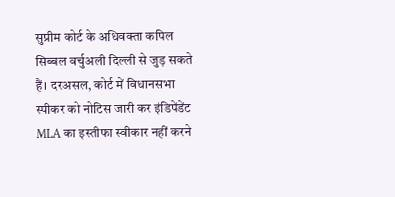सुप्रीम कोर्ट के अधिवक्ता कपिल सिब्बल वर्चुअली दिल्ली से जुड़ सकते हैं। दरअसल, कोर्ट में विधानसभा स्पीकर को नोटिस जारी कर इंडिपेंडेंट MLA का इस्तीफा स्वीकार नहीं करने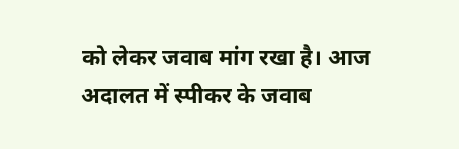को लेकर जवाब मांग रखा है। आज अदालत में स्पीकर के जवाब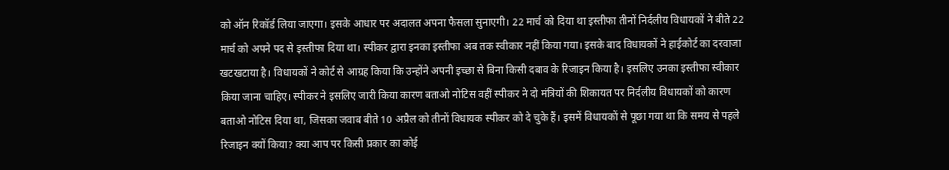को ऑन रिकॉर्ड लिया जाएगा। इसके आधार पर अदालत अपना फैसला सुनाएगी। 22 मार्च को दिया था इस्तीफा तीनों निर्दलीय विधायकों ने बीते 22 मार्च को अपने पद से इस्तीफा दिया था। स्पीकर द्वारा इनका इस्तीफा अब तक स्वीकार नहीं किया गया। इसके बाद विधायकों ने हाईकोर्ट का दरवाजा खटखटाया है। विधायकों ने कोर्ट से आग्रह किया कि उन्होंने अपनी इच्छा से बिना किसी दबाव के रिजाइन किया है। इसलिए उनका इस्तीफा स्वीकार किया जाना चाहिए। स्पीकर ने इसलिए जारी किया कारण बताओ नोटिस वहीं स्पीकर ने दो मंत्रियों की शिकायत पर निर्दलीय विधायकों को कारण बताओ नोटिस दिया था, जिसका जवाब बीते 10 अप्रैल को तीनों विधायक स्पीकर को दे चुके हैं। इसमें विधायकों से पूछा गया था कि समय से पहले रिजाइन क्यों किया? क्या आप पर किसी प्रकार का कोई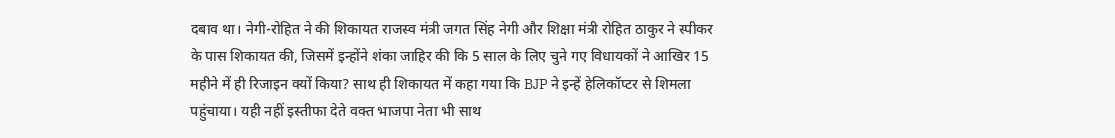दबाव था। नेगी-रोहित ने की शिकायत राजस्व मंत्री जगत सिंह नेगी और शिक्षा मंत्री रोहित ठाकुर ने स्पीकर के पास शिकायत की, जिसमें इन्होंने शंका जाहिर की कि 5 साल के लिए चुने गए विधायकों ने आखिर 15 महीने में ही रिजाइन क्यों किया? साथ ही शिकायत में कहा गया कि BJP ने इन्हें हेलिकॉप्टर से शिमला पहुंचाया। यही नहीं इस्तीफा देते वक्त भाजपा नेता भी साथ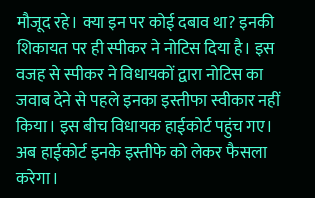मौजूद रहे। क्या इन पर कोई दबाव था? इनकी शिकायत पर ही स्पीकर ने नोटिस दिया है। इस वजह से स्पीकर ने विधायकों द्वारा नोटिस का जवाब देने से पहले इनका इस्तीफा स्वीकार नहीं किया। इस बीच विधायक हाईकोर्ट पहुंच गए। अब हाईकोर्ट इनके इस्तीफे को लेकर फैसला करेगा।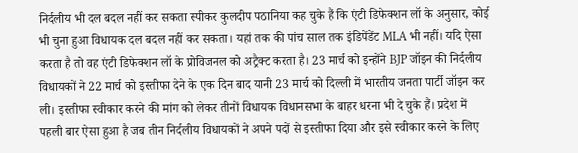निर्दलीय भी दल बदल नहीं कर सकता स्पीकर कुलदीप पठानिया कह चुके हैं कि एंटी डिफेक्शन लॉ के अनुसार, कोई भी चुना हुआ विधायक दल बदल नहीं कर सकता। यहां तक की पांच साल तक इंडिपेंडेंट MLA भी नहीं। यदि ऐसा करता है तो वह एंटी डिफेक्शन लॉ के प्रोविजनल को अट्रैक्ट करता है। 23 मार्च को इन्होंने BJP जॉइन की निर्दलीय विधायकों ने 22 मार्च को इस्तीफा देने के एक दिन बाद यानी 23 मार्च को दिल्ली में भारतीय जनता पार्टी जॉइन कर ली। इस्तीफा स्वीकार करने की मांग को लेकर तीनों विधायक विधानसभा के बाहर धरना भी दे चुके हैं। प्रदेश में पहली बार ऐसा हुआ है जब तीन निर्दलीय विधायकों ने अपने पदों से इस्तीफा दिया और इसे स्वीकार करने के लिए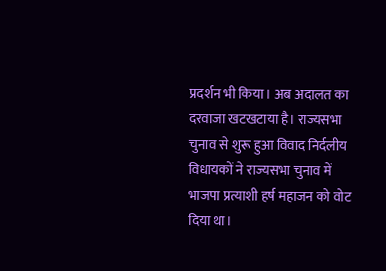प्रदर्शन भी किया। अब अदालत का दरवाजा खटखटाया है। राज्यसभा चुनाव से शुरू हुआ विवाद निर्दलीय विधायकों ने राज्यसभा चुनाव में भाजपा प्रत्याशी हर्ष महाजन को वोट दिया था।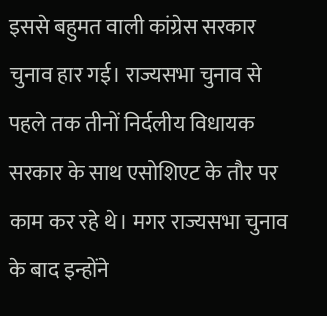इससे बहुमत वाली कांग्रेस सरकार चुनाव हार गई। राज्यसभा चुनाव से पहले तक तीनों निर्दलीय विधायक सरकार के साथ एसोशिएट के तौर पर काम कर रहे थे। मगर राज्यसभा चुनाव के बाद इन्होंने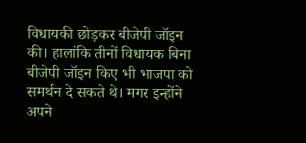विधायकी छोड़कर बीजेपी जॉइन की। हालांकि तीनों विधायक बिना बीजेपी जॉइन किए भी भाजपा को समर्थन दे सकते थे। मगर इन्होंने अपने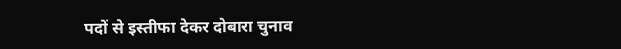पदों से इस्तीफा देकर दोबारा चुनाव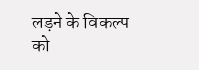लड़ने के विकल्प को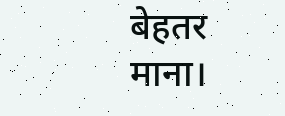बेहतर माना।